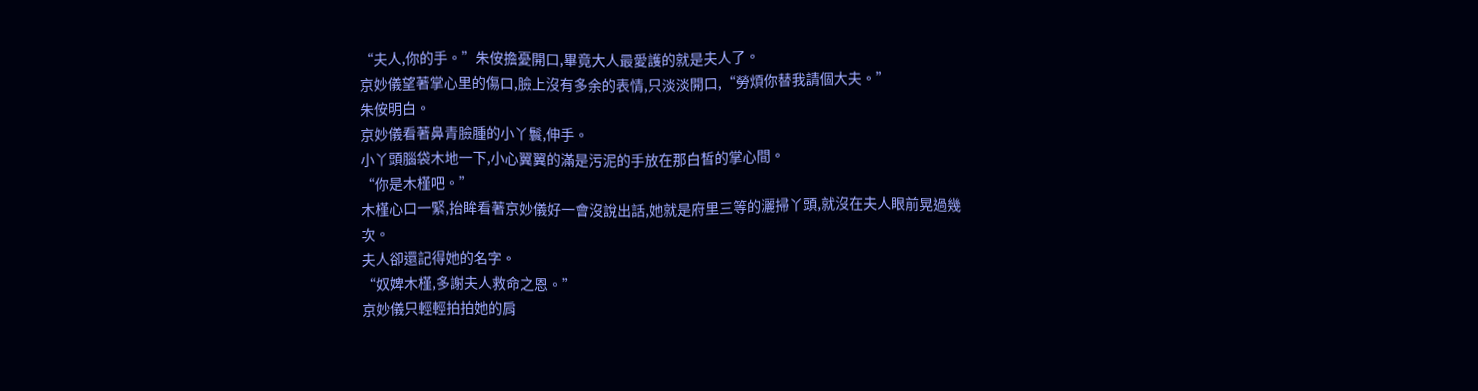“夫人,你的手。”朱侒擔憂開口,畢竟大人最愛護的就是夫人了。
京妙儀望著掌心里的傷口,臉上沒有多余的表情,只淡淡開口,“勞煩你替我請個大夫。”
朱侒明白。
京妙儀看著鼻青臉腫的小丫鬟,伸手。
小丫頭腦袋木地一下,小心翼翼的滿是污泥的手放在那白皙的掌心間。
“你是木槿吧。”
木槿心口一緊,抬眸看著京妙儀好一會沒說出話,她就是府里三等的灑掃丫頭,就沒在夫人眼前晃過幾次。
夫人卻還記得她的名字。
“奴婢木槿,多謝夫人救命之恩。”
京妙儀只輕輕拍拍她的肩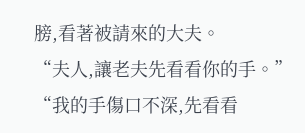膀,看著被請來的大夫。
“夫人,讓老夫先看看你的手。”
“我的手傷口不深,先看看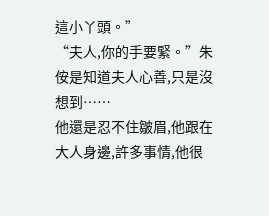這小丫頭。”
“夫人,你的手要緊。”朱侒是知道夫人心善,只是沒想到……
他還是忍不住皺眉,他跟在大人身邊,許多事情,他很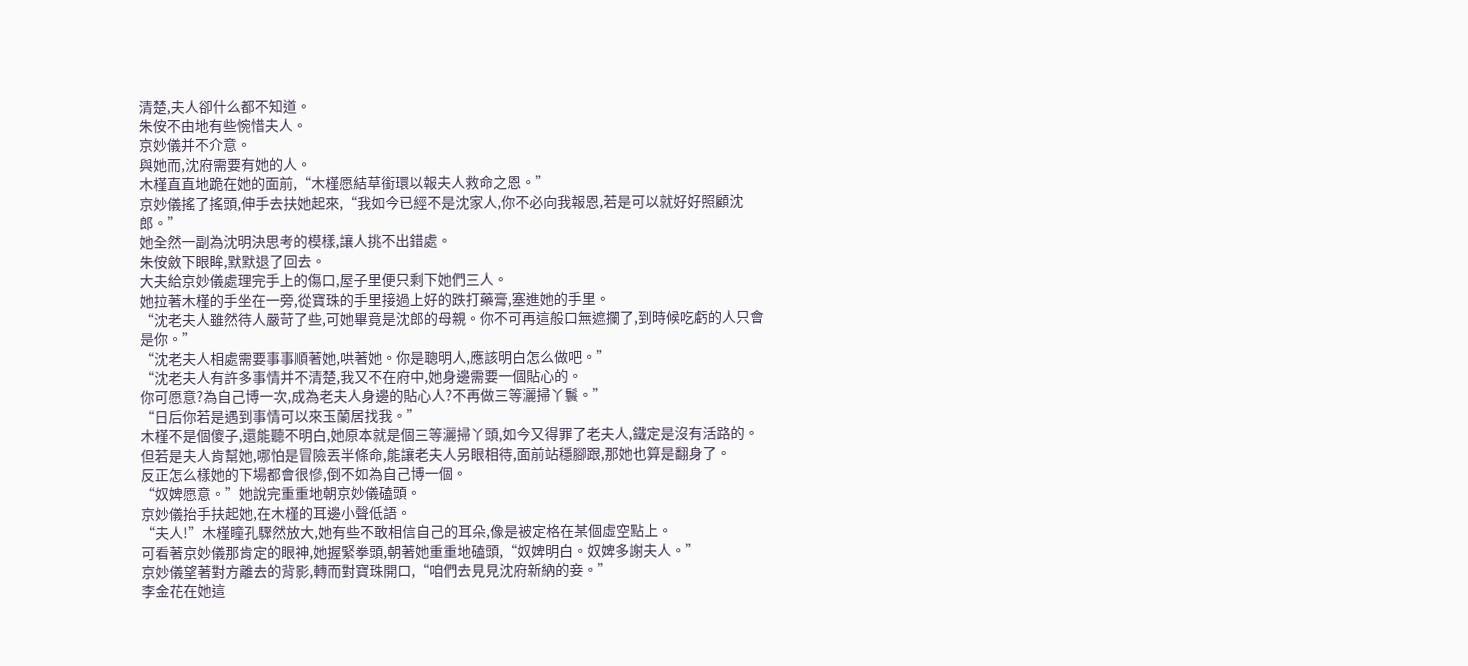清楚,夫人卻什么都不知道。
朱侒不由地有些惋惜夫人。
京妙儀并不介意。
與她而,沈府需要有她的人。
木槿直直地跪在她的面前,“木槿愿結草銜環以報夫人救命之恩。”
京妙儀搖了搖頭,伸手去扶她起來,“我如今已經不是沈家人,你不必向我報恩,若是可以就好好照顧沈郎。”
她全然一副為沈明決思考的模樣,讓人挑不出錯處。
朱侒斂下眼眸,默默退了回去。
大夫給京妙儀處理完手上的傷口,屋子里便只剩下她們三人。
她拉著木槿的手坐在一旁,從寶珠的手里接過上好的跌打藥膏,塞進她的手里。
“沈老夫人雖然待人嚴苛了些,可她畢竟是沈郎的母親。你不可再這般口無遮攔了,到時候吃虧的人只會是你。”
“沈老夫人相處需要事事順著她,哄著她。你是聰明人,應該明白怎么做吧。”
“沈老夫人有許多事情并不清楚,我又不在府中,她身邊需要一個貼心的。
你可愿意?為自己博一次,成為老夫人身邊的貼心人?不再做三等灑掃丫鬟。”
“日后你若是遇到事情可以來玉蘭居找我。”
木槿不是個傻子,還能聽不明白,她原本就是個三等灑掃丫頭,如今又得罪了老夫人,鐵定是沒有活路的。
但若是夫人肯幫她,哪怕是冒險丟半條命,能讓老夫人另眼相待,面前站穩腳跟,那她也算是翻身了。
反正怎么樣她的下場都會很慘,倒不如為自己博一個。
“奴婢愿意。”她說完重重地朝京妙儀磕頭。
京妙儀抬手扶起她,在木槿的耳邊小聲低語。
“夫人!”木槿瞳孔驟然放大,她有些不敢相信自己的耳朵,像是被定格在某個虛空點上。
可看著京妙儀那肯定的眼神,她握緊拳頭,朝著她重重地磕頭,“奴婢明白。奴婢多謝夫人。”
京妙儀望著對方離去的背影,轉而對寶珠開口,“咱們去見見沈府新納的妾。”
李金花在她這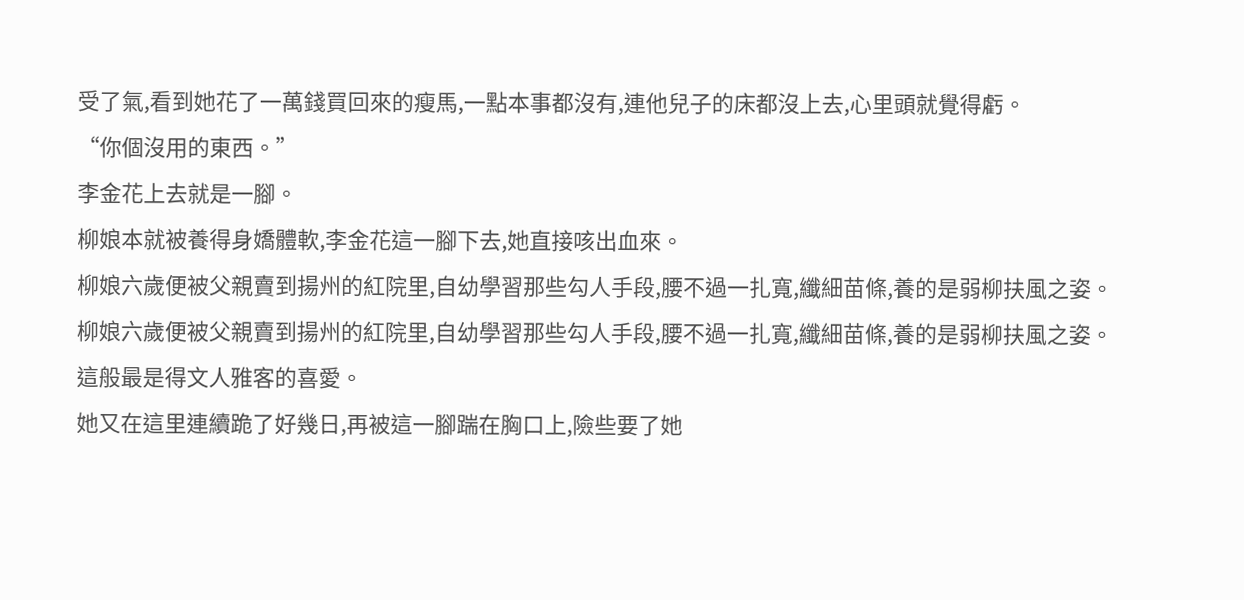受了氣,看到她花了一萬錢買回來的瘦馬,一點本事都沒有,連他兒子的床都沒上去,心里頭就覺得虧。
“你個沒用的東西。”
李金花上去就是一腳。
柳娘本就被養得身嬌體軟,李金花這一腳下去,她直接咳出血來。
柳娘六歲便被父親賣到揚州的紅院里,自幼學習那些勾人手段,腰不過一扎寬,纖細苗條,養的是弱柳扶風之姿。
柳娘六歲便被父親賣到揚州的紅院里,自幼學習那些勾人手段,腰不過一扎寬,纖細苗條,養的是弱柳扶風之姿。
這般最是得文人雅客的喜愛。
她又在這里連續跪了好幾日,再被這一腳踹在胸口上,險些要了她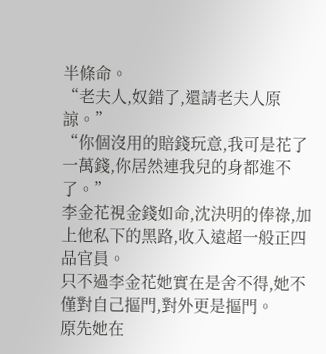半條命。
“老夫人,奴錯了,還請老夫人原諒。”
“你個沒用的賠錢玩意,我可是花了一萬錢,你居然連我兒的身都進不了。”
李金花視金錢如命,沈決明的俸祿,加上他私下的黑路,收入遠超一般正四品官員。
只不過李金花她實在是舍不得,她不僅對自己摳門,對外更是摳門。
原先她在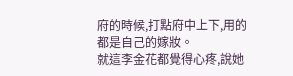府的時候,打點府中上下,用的都是自己的嫁妝。
就這李金花都覺得心疼,說她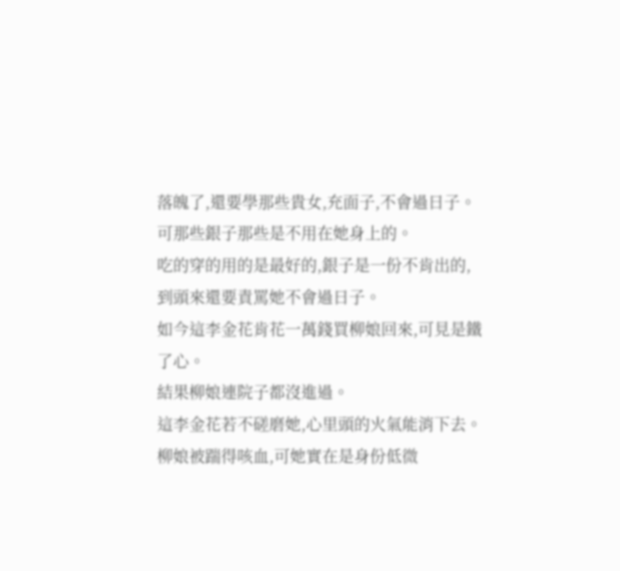落魄了,還要學那些貴女,充面子,不會過日子。
可那些銀子那些是不用在她身上的。
吃的穿的用的是最好的,銀子是一份不肯出的,到頭來還要責罵她不會過日子。
如今這李金花肯花一萬錢買柳娘回來,可見是鐵了心。
結果柳娘連院子都沒進過。
這李金花若不磋磨她,心里頭的火氣能消下去。
柳娘被踹得咳血,可她實在是身份低微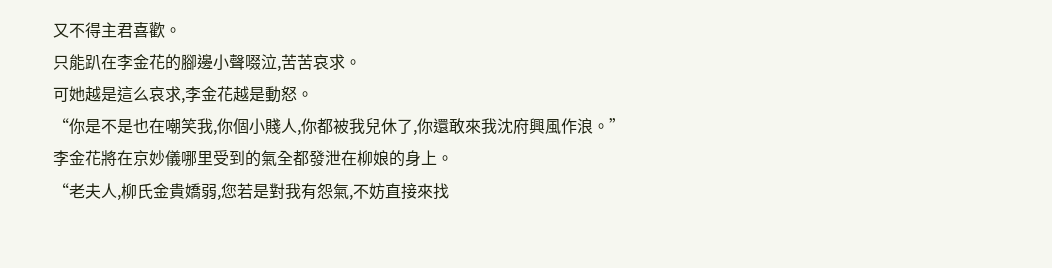又不得主君喜歡。
只能趴在李金花的腳邊小聲啜泣,苦苦哀求。
可她越是這么哀求,李金花越是動怒。
“你是不是也在嘲笑我,你個小賤人,你都被我兒休了,你還敢來我沈府興風作浪。”
李金花將在京妙儀哪里受到的氣全都發泄在柳娘的身上。
“老夫人,柳氏金貴嬌弱,您若是對我有怨氣,不妨直接來找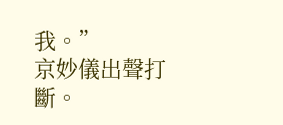我。”
京妙儀出聲打斷。